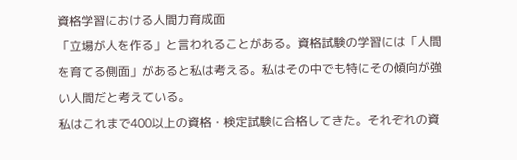資格学習における人間力育成面
「立場が人を作る」と言われることがある。資格試験の学習には「人間を育てる側面」があると私は考える。私はその中でも特にその傾向が強い人間だと考えている。
私はこれまで400以上の資格・検定試験に合格してきた。それぞれの資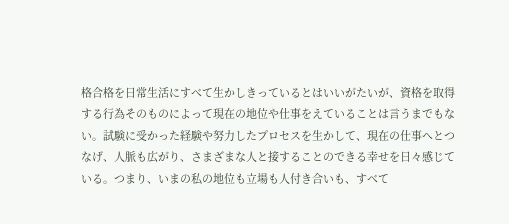格合格を日常生活にすべて生かしきっているとはいいがたいが、資格を取得する行為そのものによって現在の地位や仕事をえていることは言うまでもない。試験に受かった経験や努力したプロセスを生かして、現在の仕事へとつなげ、人脈も広がり、さまざまな人と接することのできる幸せを日々感じている。つまり、いまの私の地位も立場も人付き合いも、すべて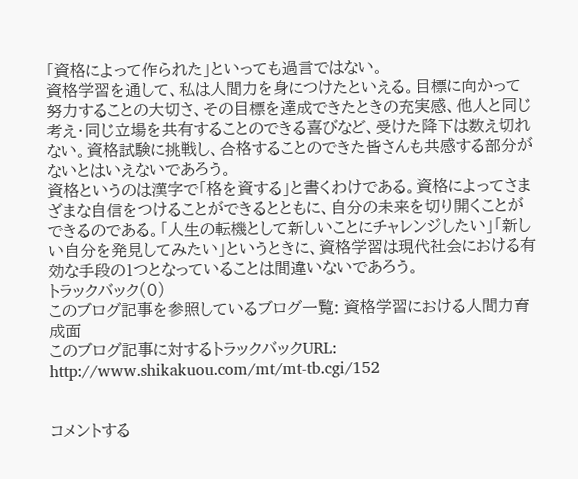「資格によって作られた」といっても過言ではない。
資格学習を通して、私は人間力を身につけたといえる。目標に向かって努力することの大切さ、その目標を達成できたときの充実感、他人と同じ考え・同じ立場を共有することのできる喜びなど、受けた降下は数え切れない。資格試験に挑戦し、合格することのできた皆さんも共感する部分がないとはいえないであろう。
資格というのは漢字で「格を資する」と書くわけである。資格によってさまざまな自信をつけることができるとともに、自分の未来を切り開くことができるのである。「人生の転機として新しいことにチャレンジしたい」「新しい自分を発見してみたい」というときに、資格学習は現代社会における有効な手段の1つとなっていることは間違いないであろう。
トラックバック(0)
このブログ記事を参照しているブログ一覧: 資格学習における人間力育成面
このブログ記事に対するトラックバックURL: http://www.shikakuou.com/mt/mt-tb.cgi/152


コメントする